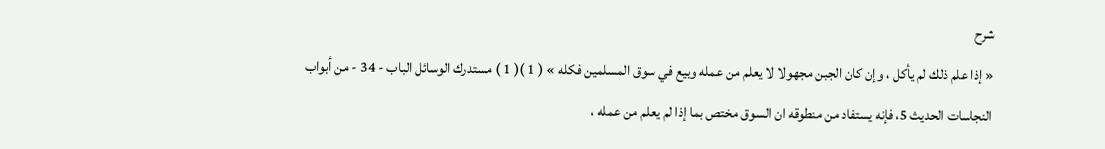شرح
« إذا علم ذلك لم يأكل ، وإن كان الجبن مجهولا لا يعلم من عمله وبيع في سوق المسلمين فكله » ( 1 )( 1 ) مستدرك الوسائل الباب - 34 - من أبواب النجاسات الحديث 5، فإنه يستفاد من منطوقه ان السوق مختص بما إذا لم يعلم من عمله ،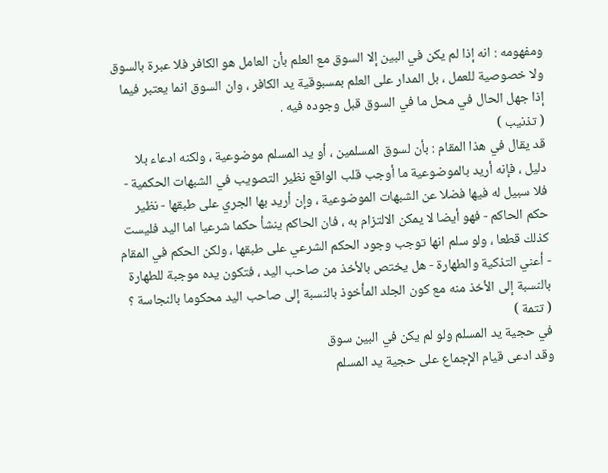ومفهومه : انه إذا لم يكن في البين إلا السوق مع العلم بأن العامل هو الكافر فلا عبرة بالسوق ولا خصوصية للعمل ، بل المدار على العلم بمسبوقية يد الكافر ، وان السوق انما يعتبر فيما إذا جهل الحال في محل ما في السوق قبل وجوده فيه .
( تذنيب )
قد يقال في هذا المقام : بأن لسوق المسلمين ، أو يد المسلم موضوعية ، ولكنه ادعاء بلا دليل ، فإنه أريد بالموضوعية ما أوجب قلب الواقع نظير التصويب في الشبهات الحكمية - فلا سبيل له فيها فضلا عن الشبهات الموضوعية ، وإن أريد بها الجري على طبقها - نظير حكم الحاكم - فهو أيضا لا يمكن الالتزام به ، فان الحاكم ينشأ حكما شرعيا اما اليد فليست كذلك قطعا ، ولو سلم انها توجب وجود الحكم الشرعي على طبقها ، ولكن الحكم في المقام - أعني التذكية والطهارة - هل يختص بالأخذ من صاحب اليد ، فتكون يده موجبة للطهارة بالنسبة إلى الأخذ منه مع كون الجلد المأخوذ بالنسبة إلى صاحب اليد محكوما بالنجاسة ؟
( تتمة )
في حجية يد المسلم ولو لم يكن في البين سوق
وقد ادعى قيام الإجماع على حجية يد المسلم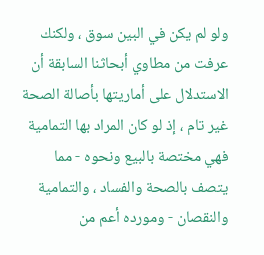ولو لم يكن في البين سوق ، ولكنك عرفت من مطاوي أبحاثنا السابقة أن الاستدلال على أماريتها بأصالة الصحة غير تام ، إذ لو كان المراد بها التمامية فهي مختصة بالبيع ونحوه - مما يتصف بالصحة والفساد ، والتمامية والنقصان - ومورده أعم من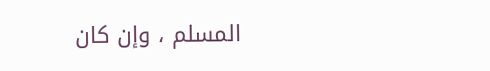المسلم ، وإن كان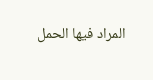المراد فيها الحمل